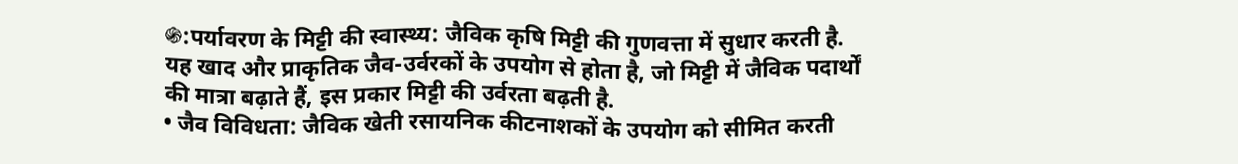֍:पर्यावरण के मिट्टी की स्वास्थ्य: जैविक कृषि मिट्टी की गुणवत्ता में सुधार करती है. यह खाद और प्राकृतिक जैव-उर्वरकों के उपयोग से होता है, जो मिट्टी में जैविक पदार्थों की मात्रा बढ़ाते हैं, इस प्रकार मिट्टी की उर्वरता बढ़ती है.
• जैव विविधता: जैविक खेती रसायनिक कीटनाशकों के उपयोग को सीमित करती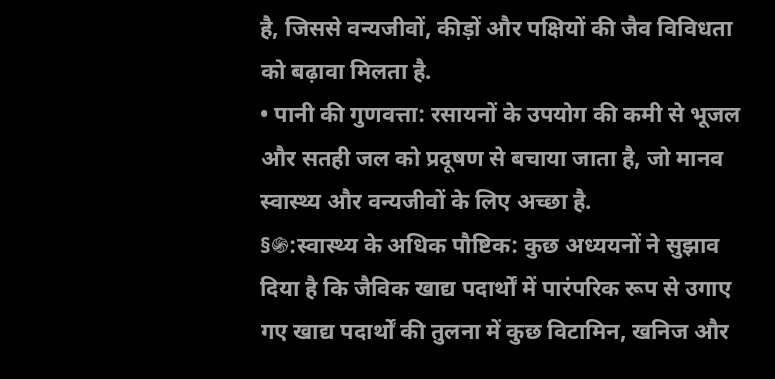है, जिससे वन्यजीवों, कीड़ों और पक्षियों की जैव विविधता को बढ़ावा मिलता है.
• पानी की गुणवत्ता: रसायनों के उपयोग की कमी से भूजल और सतही जल को प्रदूषण से बचाया जाता है, जो मानव स्वास्थ्य और वन्यजीवों के लिए अच्छा है.
§֍:स्वास्थ्य के अधिक पौष्टिक: कुछ अध्ययनों ने सुझाव दिया है कि जैविक खाद्य पदार्थों में पारंपरिक रूप से उगाए गए खाद्य पदार्थों की तुलना में कुछ विटामिन, खनिज और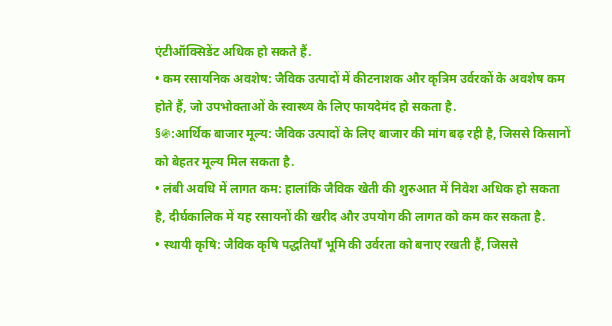एंटीऑक्सिडेंट अधिक हो सकते हैं.
• कम रसायनिक अवशेष: जैविक उत्पादों में कीटनाशक और कृत्रिम उर्वरकों के अवशेष कम होते हैं, जो उपभोक्ताओं के स्वास्थ्य के लिए फायदेमंद हो सकता है.
§֍:आर्थिक बाजार मूल्य: जैविक उत्पादों के लिए बाजार की मांग बढ़ रही है, जिससे किसानों को बेहतर मूल्य मिल सकता है.
• लंबी अवधि में लागत कम: हालांकि जैविक खेती की शुरुआत में निवेश अधिक हो सकता है, दीर्घकालिक में यह रसायनों की खरीद और उपयोग की लागत को कम कर सकता है.
• स्थायी कृषि: जैविक कृषि पद्धतियाँ भूमि की उर्वरता को बनाए रखती हैं, जिससे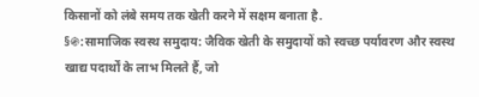किसानों को लंबे समय तक खेती करने में सक्षम बनाता है.
§֍:सामाजिक स्वस्थ समुदाय: जैविक खेती के समुदायों को स्वच्छ पर्यावरण और स्वस्थ खाद्य पदार्थों के लाभ मिलते हैं, जो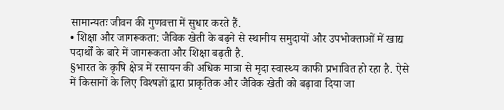सामान्यतः जीवन की गुणवत्ता में सुधार करते हैं.
• शिक्षा और जागरूकता: जैविक खेती के बढ़ने से स्थानीय समुदायों और उपभोक्ताओं में खाद्य पदार्थों के बारे में जागरूकता और शिक्षा बढ़ती है.
§भारत के कृषि क्षेत्र में रसायन की अधिक मात्रा से मृदा स्वास्थ्य काफी प्रभावित हो रहा है. ऐसे में किसानों के लिए विश्षज्ञों द्वारा प्राकृतिक और जैविक खेती को बढ़ावा दिया जा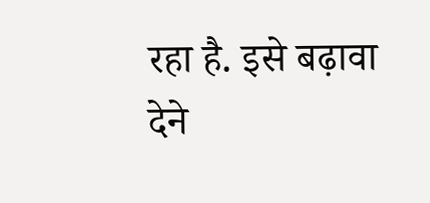रहा है. इसे बढ़ावा देने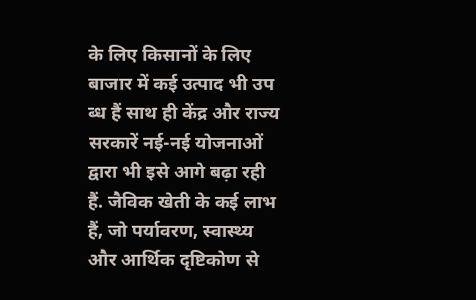के लिए किसानों के लिए बाजार में कई उत्पाद भी उप ब्ध हैं साथ ही केंद्र और राज्य सरकारें नई-नई योजनाओं द्वारा भी इसे आगे बढ़ा रही हैं. जैविक खेती के कई लाभ हैं, जो पर्यावरण, स्वास्थ्य और आर्थिक दृष्टिकोण से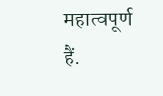महात्वपूर्ण हैं.